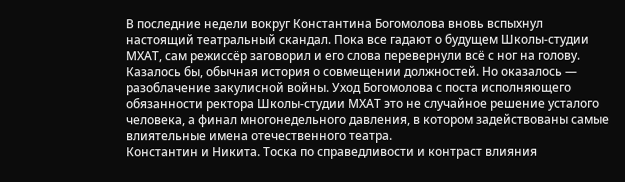В последние недели вокруг Константина Богомолова вновь вспыхнул настоящий театральный скандал. Пока все гадают о будущем Школы-студии МХАТ, сам режиссёр заговорил и его слова перевернули всё с ног на голову.
Казалось бы, обычная история о совмещении должностей. Но оказалось — разоблачение закулисной войны. Уход Богомолова с поста исполняющего обязанности ректора Школы-студии МХАТ это не случайное решение усталого человека, а финал многонедельного давления, в котором задействованы самые влиятельные имена отечественного театра.
Константин и Никита. Тоска по справедливости и контраст влияния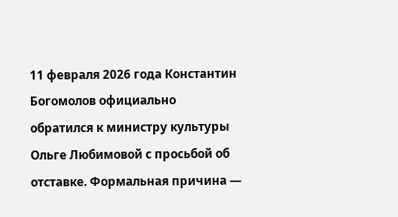11 февраля 2026 года Константин Богомолов официально обратился к министру культуры Ольге Любимовой с просьбой об отставке. Формальная причина —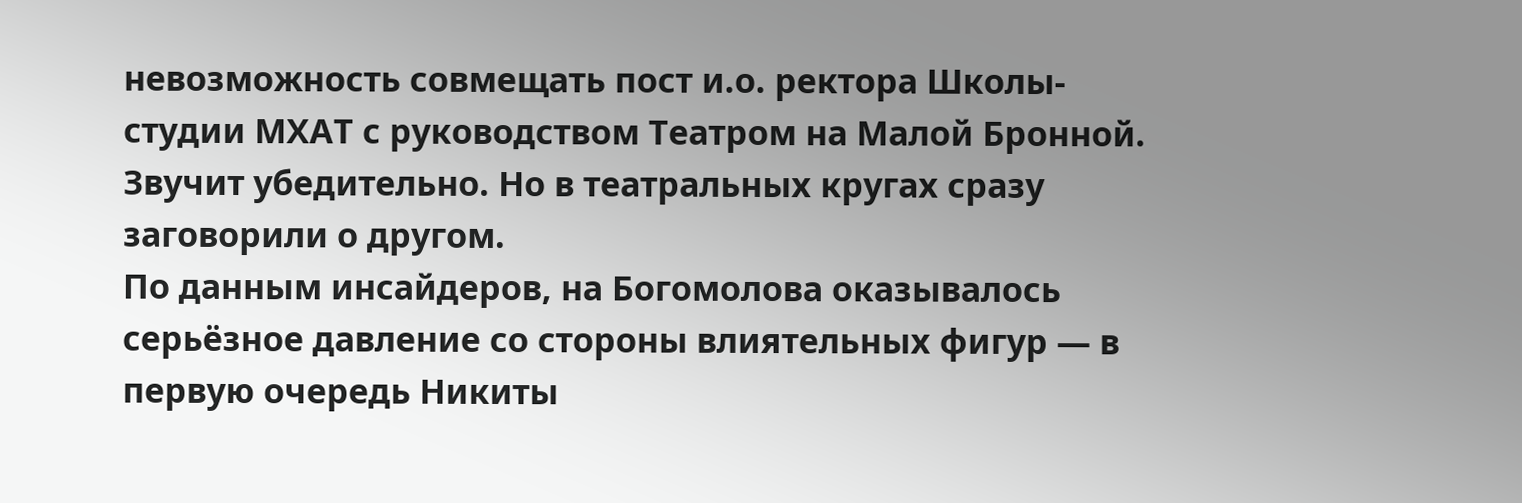невозможность совмещать пост и.о. ректора Школы-студии МХАТ с руководством Театром на Малой Бронной. Звучит убедительно. Но в театральных кругах сразу заговорили о другом.
По данным инсайдеров, на Богомолова оказывалось серьёзное давление со стороны влиятельных фигур — в первую очередь Никиты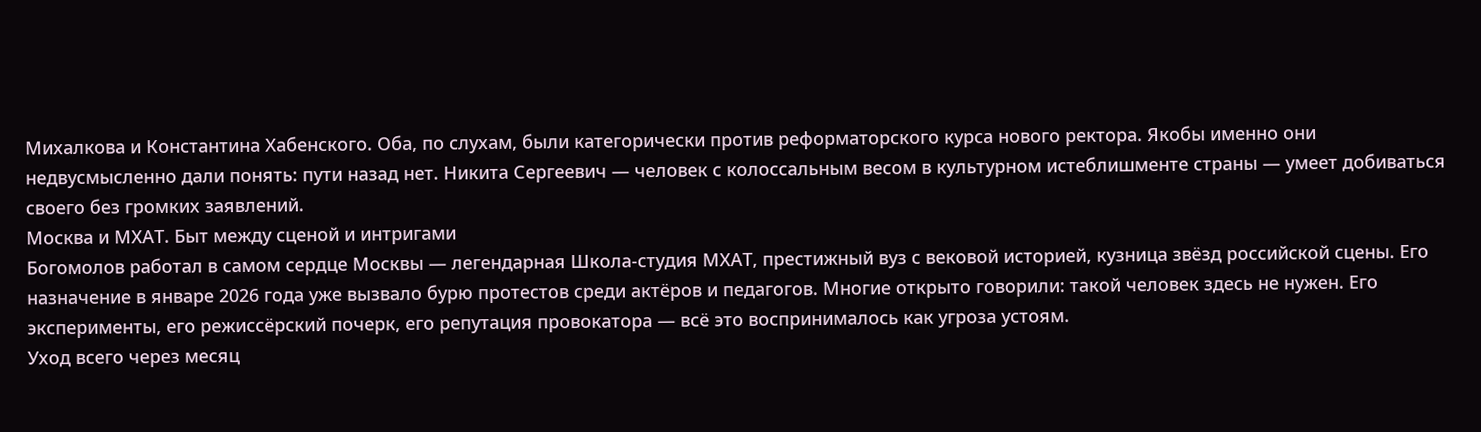Михалкова и Константина Хабенского. Оба, по слухам, были категорически против реформаторского курса нового ректора. Якобы именно они недвусмысленно дали понять: пути назад нет. Никита Сергеевич — человек с колоссальным весом в культурном истеблишменте страны — умеет добиваться своего без громких заявлений.
Москва и МХАТ. Быт между сценой и интригами
Богомолов работал в самом сердце Москвы — легендарная Школа-студия МХАТ, престижный вуз с вековой историей, кузница звёзд российской сцены. Его назначение в январе 2026 года уже вызвало бурю протестов среди актёров и педагогов. Многие открыто говорили: такой человек здесь не нужен. Его эксперименты, его режиссёрский почерк, его репутация провокатора — всё это воспринималось как угроза устоям.
Уход всего через месяц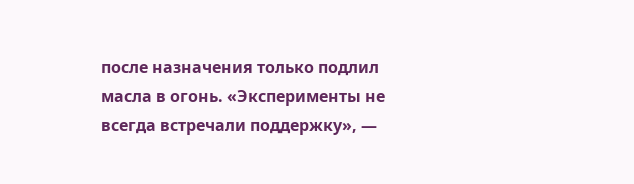после назначения только подлил масла в огонь. «Эксперименты не всегда встречали поддержку», —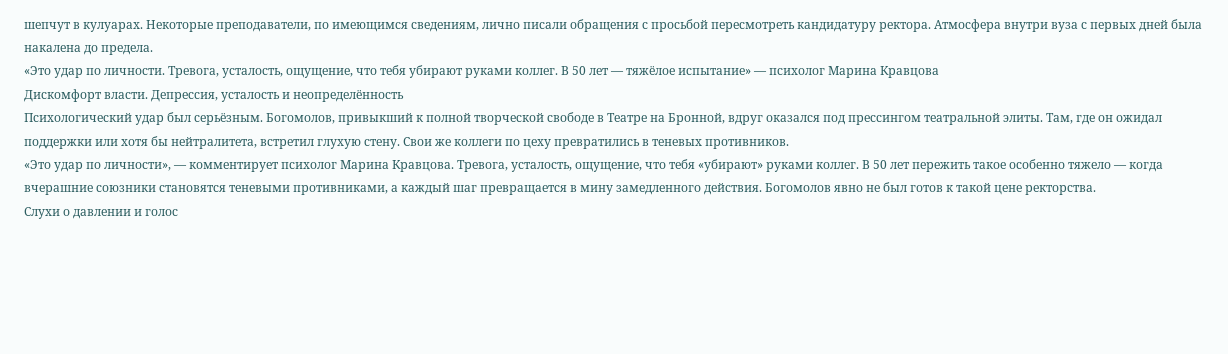шепчут в кулуарах. Некоторые преподаватели, по имеющимся сведениям, лично писали обращения с просьбой пересмотреть кандидатуру ректора. Атмосфера внутри вуза с первых дней была накалена до предела.
«Это удар по личности. Тревога, усталость, ощущение, что тебя убирают руками коллег. В 50 лет — тяжёлое испытание» — психолог Марина Кравцова
Дискомфорт власти. Депрессия, усталость и неопределённость
Психологический удар был серьёзным. Богомолов, привыкший к полной творческой свободе в Театре на Бронной, вдруг оказался под прессингом театральной элиты. Там, где он ожидал поддержки или хотя бы нейтралитета, встретил глухую стену. Свои же коллеги по цеху превратились в теневых противников.
«Это удар по личности», — комментирует психолог Марина Кравцова. Тревога, усталость, ощущение, что тебя «убирают» руками коллег. В 50 лет пережить такое особенно тяжело — когда вчерашние союзники становятся теневыми противниками, а каждый шаг превращается в мину замедленного действия. Богомолов явно не был готов к такой цене ректорства.
Слухи о давлении и голос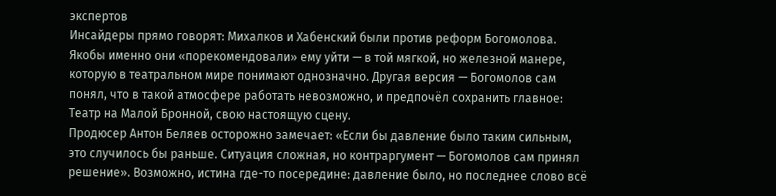экспертов
Инсайдеры прямо говорят: Михалков и Хабенский были против реформ Богомолова. Якобы именно они «порекомендовали» ему уйти — в той мягкой, но железной манере, которую в театральном мире понимают однозначно. Другая версия — Богомолов сам понял, что в такой атмосфере работать невозможно, и предпочёл сохранить главное: Театр на Малой Бронной, свою настоящую сцену.
Продюсер Антон Беляев осторожно замечает: «Если бы давление было таким сильным, это случилось бы раньше. Ситуация сложная, но контраргумент — Богомолов сам принял решение». Возможно, истина где-то посередине: давление было, но последнее слово всё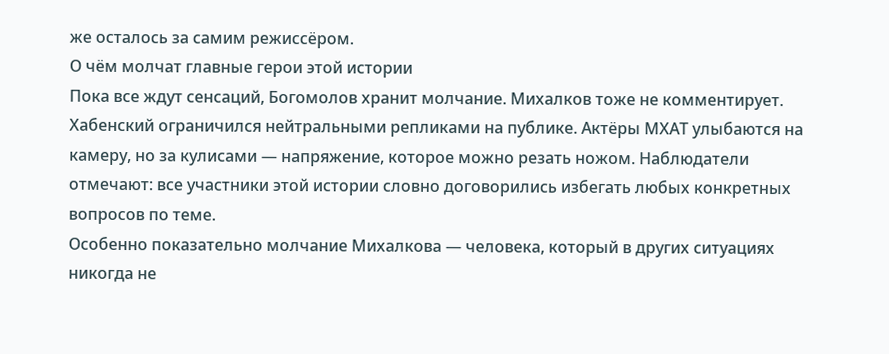же осталось за самим режиссёром.
О чём молчат главные герои этой истории
Пока все ждут сенсаций, Богомолов хранит молчание. Михалков тоже не комментирует. Хабенский ограничился нейтральными репликами на публике. Актёры МХАТ улыбаются на камеру, но за кулисами — напряжение, которое можно резать ножом. Наблюдатели отмечают: все участники этой истории словно договорились избегать любых конкретных вопросов по теме.
Особенно показательно молчание Михалкова — человека, который в других ситуациях никогда не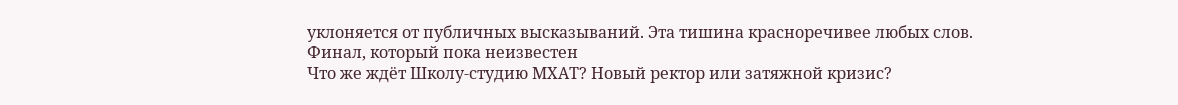уклоняется от публичных высказываний. Эта тишина красноречивее любых слов.
Финал, который пока неизвестен
Что же ждёт Школу-студию МХАТ? Новый ректор или затяжной кризис?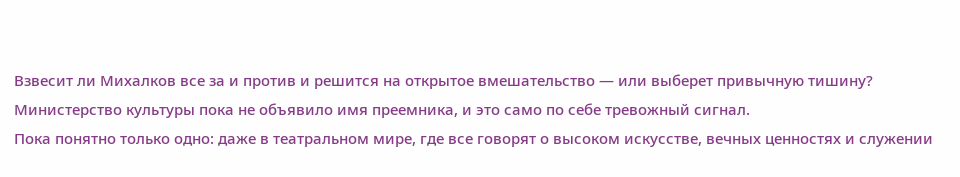Взвесит ли Михалков все за и против и решится на открытое вмешательство — или выберет привычную тишину? Министерство культуры пока не объявило имя преемника, и это само по себе тревожный сигнал.
Пока понятно только одно: даже в театральном мире, где все говорят о высоком искусстве, вечных ценностях и служении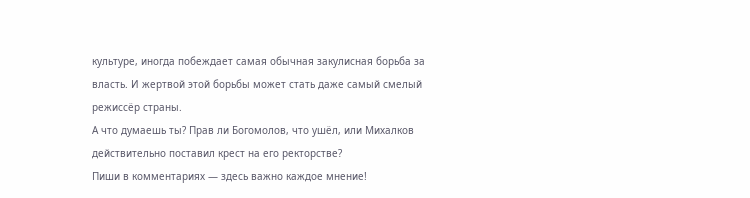культуре, иногда побеждает самая обычная закулисная борьба за власть. И жертвой этой борьбы может стать даже самый смелый режиссёр страны.
А что думаешь ты? Прав ли Богомолов, что ушёл, или Михалков действительно поставил крест на его ректорстве?
Пиши в комментариях — здесь важно каждое мнение!